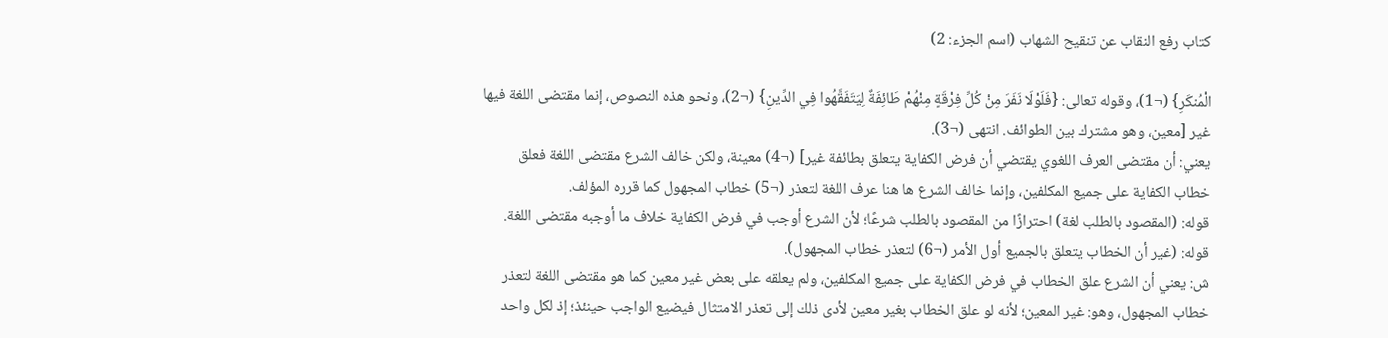كتاب رفع النقاب عن تنقيح الشهاب (اسم الجزء: 2)

الْمُنكَرِ} (¬1)، وقوله تعالى: {فَلَوْلَا نَفَرَ مِنْ كُلِّ فِرْقَةٍ مِنْهُمْ طَائِفَةٌ لِيَتَفَقَّهُوا فِي الدِّينِ} (¬2)، ونحو هذه النصوص، إنما مقتضى اللغة فيها غير [معين، وهو مشترك بين الطوائف. انتهى (¬3).
يعني: أن مقتضى العرف اللغوي يقتضي أن فرض الكفاية يتعلق بطائفة غير] (¬4) معينة، ولكن خالف الشرع مقتضى اللغة فعلق خطاب الكفاية على جميع المكلفين، وإنما خالف الشرع ها هنا عرف اللغة لتعذر (¬5) خطاب المجهول كما قرره المؤلف.
قوله: (المقصود بالطلب لغة) احترازًا من المقصود بالطلب شرعًا؛ لأن الشرع أوجب في فرض الكفاية خلاف ما أوجبه مقتضى اللغة.
قوله: (غير أن الخطاب يتعلق بالجميع أول الأمر (¬6) لتعذر خطاب المجهول).
ش: يعني أن الشرع علق الخطاب في فرض الكفاية على جميع المكلفين، ولم يعلقه على بعض غير معين كما هو مقتضى اللغة لتعذر خطاب المجهول، وهو: غير المعين؛ لأنه لو علق الخطاب بغير معين لأدى ذلك إلى تعذر الامتثال فيضيع الواجب حينئذ؛ إذ لكل واحد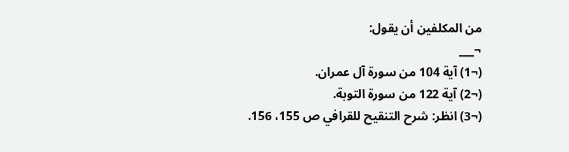من المكلفين أن يقول:
¬___
(¬1) آية 104 من سورة آل عمران.
(¬2) آية 122 من سورة التوبة.
(¬3) انظر: شرح التنقيح للقرافي ص 155، 156.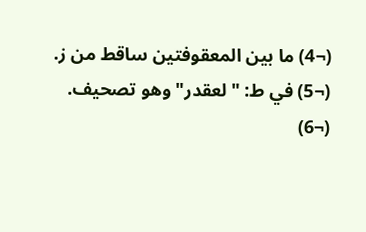(¬4) ما بين المعقوفتين ساقط من ز.
(¬5) في ط: "لعقدر" وهو تصحيف.
(¬6)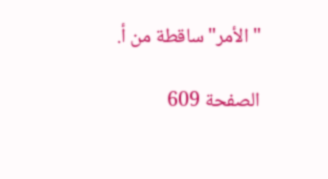"الأمر" ساقطة من أ.

الصفحة 609